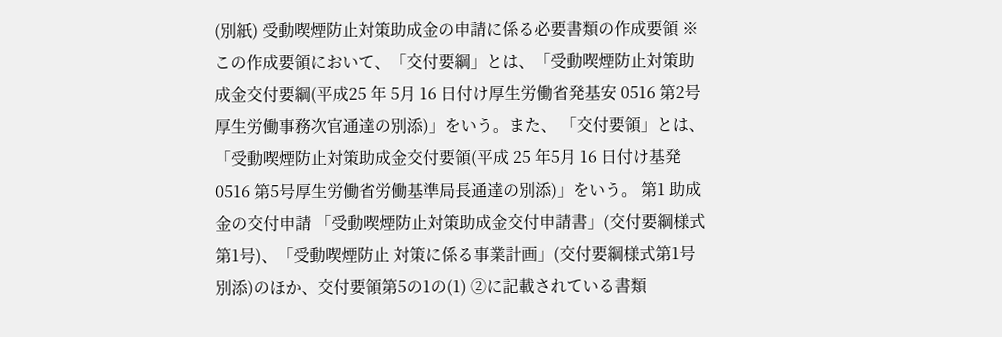(別紙) 受動喫煙防止対策助成金の申請に係る必要書類の作成要領 ※ この作成要領において、「交付要綱」とは、「受動喫煙防止対策助成金交付要綱(平成25 年 5月 16 日付け厚生労働省発基安 0516 第2号厚生労働事務次官通達の別添)」をいう。また、 「交付要領」とは、「受動喫煙防止対策助成金交付要領(平成 25 年5月 16 日付け基発 0516 第5号厚生労働省労働基準局長通達の別添)」をいう。 第1 助成金の交付申請 「受動喫煙防止対策助成金交付申請書」(交付要綱様式第1号)、「受動喫煙防止 対策に係る事業計画」(交付要綱様式第1号別添)のほか、交付要領第5の1の(1) ②に記載されている書類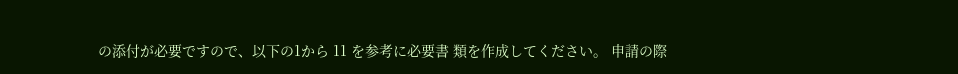の添付が必要ですので、以下の1から 11 を参考に必要書 類を作成してください。 申請の際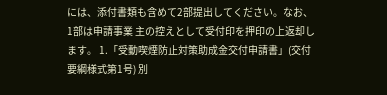には、添付書類も含めて2部提出してください。なお、1部は申請事業 主の控えとして受付印を押印の上返却します。 1.「受動喫煙防止対策助成金交付申請書」(交付要綱様式第1号) 別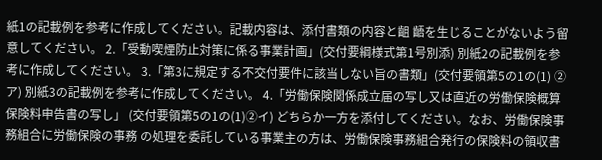紙1の記載例を参考に作成してください。記載内容は、添付書類の内容と齟 齬を生じることがないよう留意してください。 2.「受動喫煙防止対策に係る事業計画」(交付要綱様式第1号別添) 別紙2の記載例を参考に作成してください。 3.「第3に規定する不交付要件に該当しない旨の書類」(交付要領第5の1の(1) ②ア) 別紙3の記載例を参考に作成してください。 4.「労働保険関係成立届の写し又は直近の労働保険概算保険料申告書の写し」 (交付要領第5の1の(1)②イ) どちらか一方を添付してください。なお、労働保険事務組合に労働保険の事務 の処理を委託している事業主の方は、労働保険事務組合発行の保険料の領収書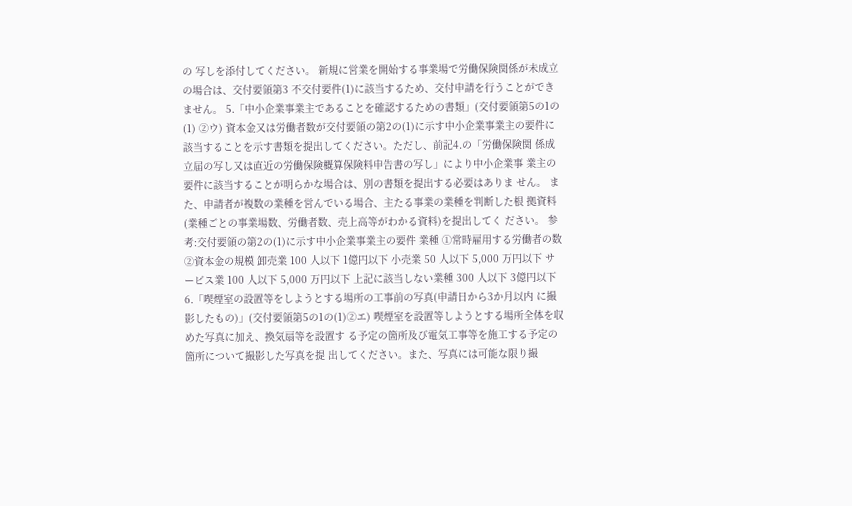の 写しを添付してください。 新規に営業を開始する事業場で労働保険関係が未成立の場合は、交付要領第3 不交付要件(1)に該当するため、交付申請を行うことができません。 5.「中小企業事業主であることを確認するための書類」(交付要領第5の1の(1) ②ウ) 資本金又は労働者数が交付要領の第2の(1)に示す中小企業事業主の要件に
該当することを示す書類を提出してください。ただし、前記4.の「労働保険関 係成立届の写し又は直近の労働保険概算保険料申告書の写し」により中小企業事 業主の要件に該当することが明らかな場合は、別の書類を提出する必要はありま せん。 また、申請者が複数の業種を営んでいる場合、主たる事業の業種を判断した根 拠資料(業種ごとの事業場数、労働者数、売上高等がわかる資料)を提出してく ださい。 参考:交付要領の第2の(1)に示す中小企業事業主の要件 業種 ①常時雇用する労働者の数 ②資本金の規模 卸売業 100 人以下 1億円以下 小売業 50 人以下 5,000 万円以下 サービス業 100 人以下 5,000 万円以下 上記に該当しない業種 300 人以下 3億円以下 6.「喫煙室の設置等をしようとする場所の工事前の写真(申請日から3か月以内 に撮影したもの)」(交付要領第5の1の(1)②エ) 喫煙室を設置等しようとする場所全体を収めた写真に加え、換気扇等を設置す る予定の箇所及び電気工事等を施工する予定の箇所について撮影した写真を提 出してください。また、写真には可能な限り撮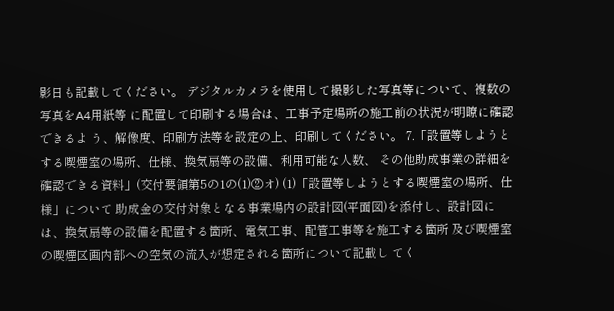影日も記載してください。 デジタルカメラを使用して撮影した写真等について、複数の写真をA4用紙等 に配置して印刷する場合は、工事予定場所の施工前の状況が明瞭に確認できるよ う、解像度、印刷方法等を設定の上、印刷してください。 7.「設置等しようとする喫煙室の場所、仕様、換気扇等の設備、利用可能な人数、 その他助成事業の詳細を確認できる資料」(交付要領第5の1の(1)②オ) (1)「設置等しようとする喫煙室の場所、仕様」について 助成金の交付対象となる事業場内の設計図(平面図)を添付し、設計図に は、換気扇等の設備を配置する箇所、電気工事、配管工事等を施工する箇所 及び喫煙室の喫煙区画内部への空気の流入が想定される箇所について記載し てく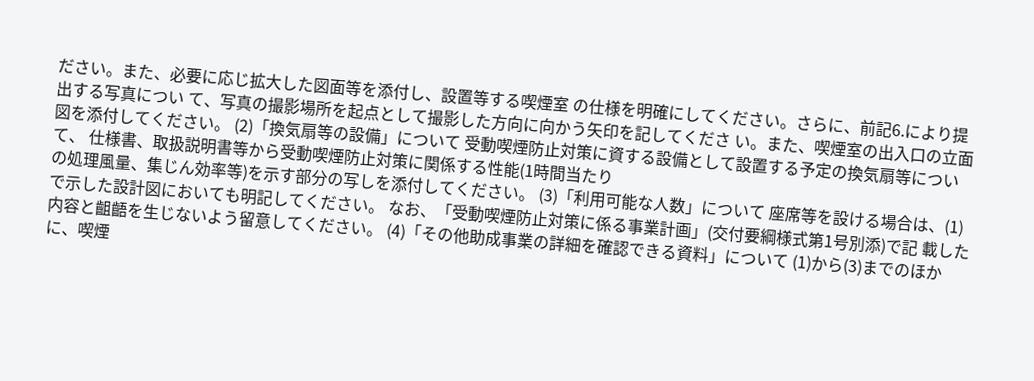ださい。また、必要に応じ拡大した図面等を添付し、設置等する喫煙室 の仕様を明確にしてください。さらに、前記6.により提出する写真につい て、写真の撮影場所を起点として撮影した方向に向かう矢印を記してくださ い。また、喫煙室の出入口の立面図を添付してください。 (2)「換気扇等の設備」について 受動喫煙防止対策に資する設備として設置する予定の換気扇等について、 仕様書、取扱説明書等から受動喫煙防止対策に関係する性能(1時間当たり
の処理風量、集じん効率等)を示す部分の写しを添付してください。 (3)「利用可能な人数」について 座席等を設ける場合は、(1)で示した設計図においても明記してください。 なお、「受動喫煙防止対策に係る事業計画」(交付要綱様式第1号別添)で記 載した内容と齟齬を生じないよう留意してください。 (4)「その他助成事業の詳細を確認できる資料」について (1)から(3)までのほかに、喫煙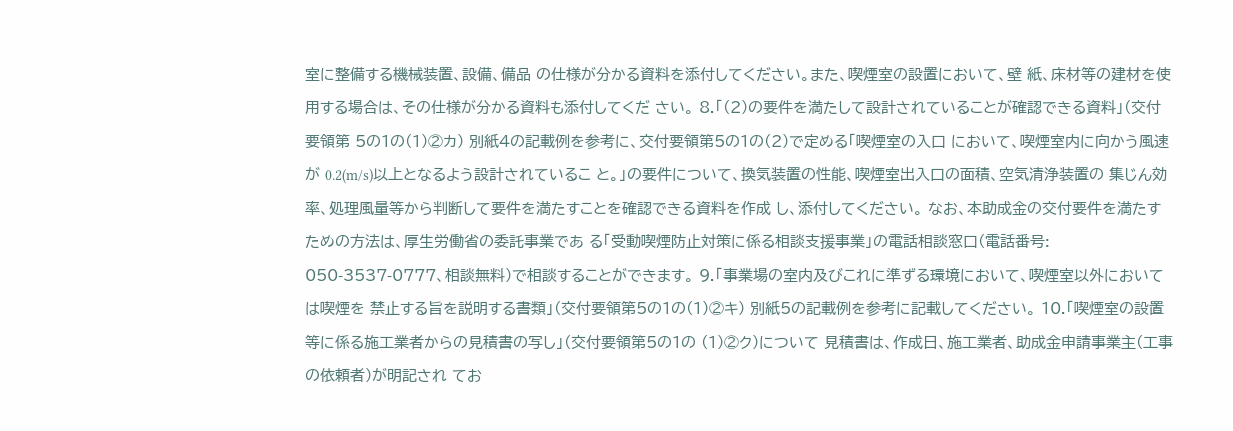室に整備する機械装置、設備、備品 の仕様が分かる資料を添付してください。また、喫煙室の設置において、壁 紙、床材等の建材を使用する場合は、その仕様が分かる資料も添付してくだ さい。 8.「(2)の要件を満たして設計されていることが確認できる資料」(交付要領第 5の1の(1)②カ) 別紙4の記載例を参考に、交付要領第5の1の(2)で定める「喫煙室の入口 において、喫煙室内に向かう風速が 0.2(m/s)以上となるよう設計されているこ と。」の要件について、換気装置の性能、喫煙室出入口の面積、空気清浄装置の 集じん効率、処理風量等から判断して要件を満たすことを確認できる資料を作成 し、添付してください。 なお、本助成金の交付要件を満たすための方法は、厚生労働省の委託事業であ る「受動喫煙防止対策に係る相談支援事業」の電話相談窓口(電話番号: 050-3537-0777、相談無料)で相談することができます。 9.「事業場の室内及びこれに準ずる環境において、喫煙室以外においては喫煙を 禁止する旨を説明する書類」(交付要領第5の1の(1)②キ) 別紙5の記載例を参考に記載してください。 10.「喫煙室の設置等に係る施工業者からの見積書の写し」(交付要領第5の1の (1)②ク)について 見積書は、作成日、施工業者、助成金申請事業主(工事の依頼者)が明記され てお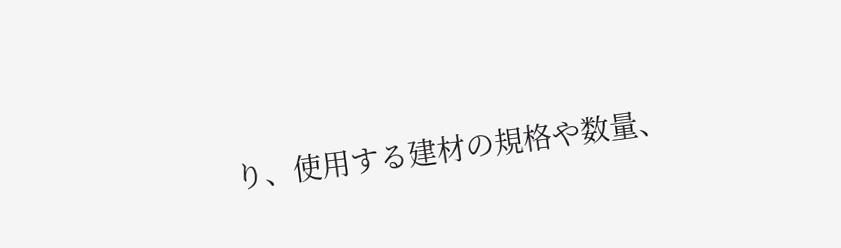り、使用する建材の規格や数量、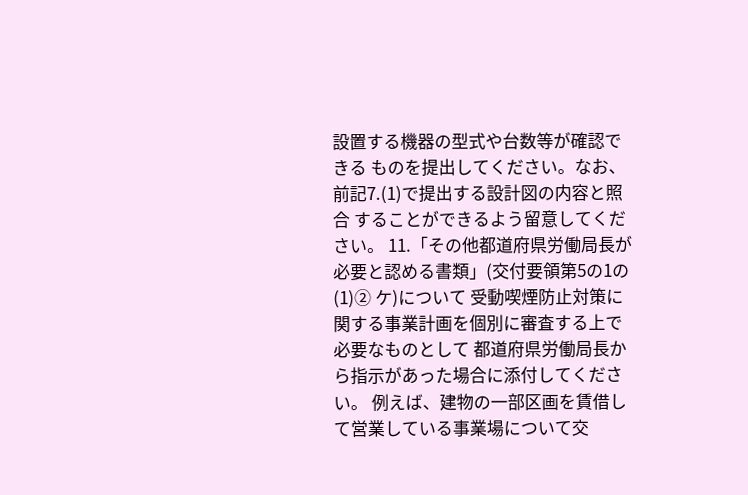設置する機器の型式や台数等が確認できる ものを提出してください。なお、前記7.(1)で提出する設計図の内容と照合 することができるよう留意してください。 11.「その他都道府県労働局長が必要と認める書類」(交付要領第5の1の(1)② ケ)について 受動喫煙防止対策に関する事業計画を個別に審査する上で必要なものとして 都道府県労働局長から指示があった場合に添付してください。 例えば、建物の一部区画を賃借して営業している事業場について交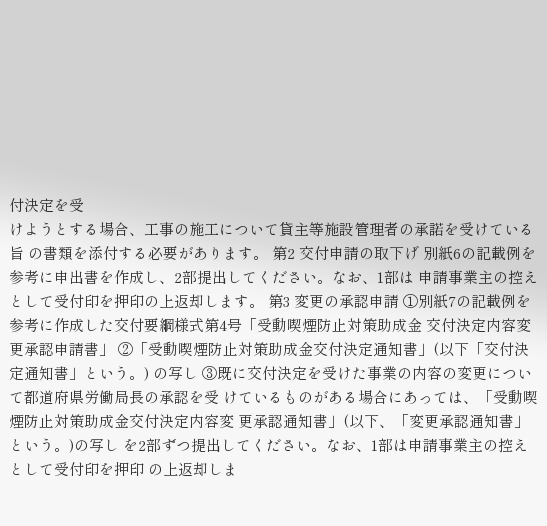付決定を受
けようとする場合、工事の施工について貸主等施設管理者の承諾を受けている旨 の書類を添付する必要があります。 第2 交付申請の取下げ 別紙6の記載例を参考に申出書を作成し、2部提出してください。なお、1部は 申請事業主の控えとして受付印を押印の上返却します。 第3 変更の承認申請 ①別紙7の記載例を参考に作成した交付要綱様式第4号「受動喫煙防止対策助成金 交付決定内容変更承認申請書」 ②「受動喫煙防止対策助成金交付決定通知書」(以下「交付決定通知書」という。) の写し ③既に交付決定を受けた事業の内容の変更について都道府県労働局長の承認を受 けているものがある場合にあっては、「受動喫煙防止対策助成金交付決定内容変 更承認通知書」(以下、「変更承認通知書」という。)の写し を2部ずつ提出してください。なお、1部は申請事業主の控えとして受付印を押印 の上返却しま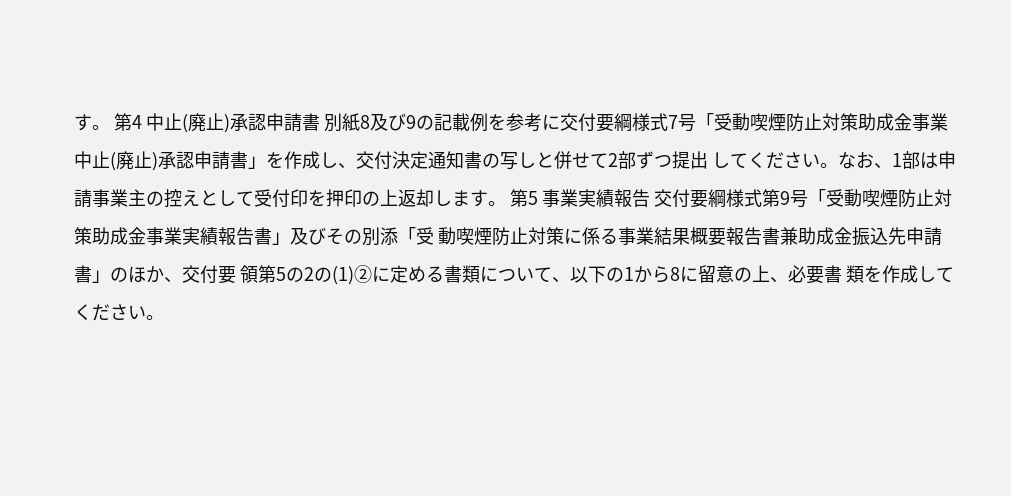す。 第4 中止(廃止)承認申請書 別紙8及び9の記載例を参考に交付要綱様式7号「受動喫煙防止対策助成金事業 中止(廃止)承認申請書」を作成し、交付決定通知書の写しと併せて2部ずつ提出 してください。なお、1部は申請事業主の控えとして受付印を押印の上返却します。 第5 事業実績報告 交付要綱様式第9号「受動喫煙防止対策助成金事業実績報告書」及びその別添「受 動喫煙防止対策に係る事業結果概要報告書兼助成金振込先申請書」のほか、交付要 領第5の2の(1)②に定める書類について、以下の1から8に留意の上、必要書 類を作成してください。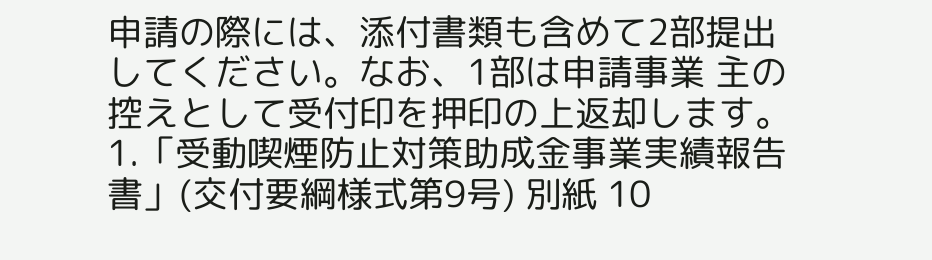申請の際には、添付書類も含めて2部提出してください。なお、1部は申請事業 主の控えとして受付印を押印の上返却します。 1.「受動喫煙防止対策助成金事業実績報告書」(交付要綱様式第9号) 別紙 10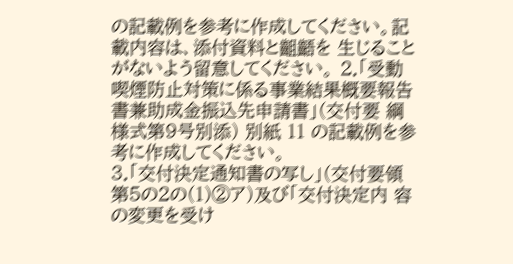の記載例を参考に作成してください。記載内容は、添付資料と齟齬を 生じることがないよう留意してください。 2.「受動喫煙防止対策に係る事業結果概要報告書兼助成金振込先申請書」(交付要 綱様式第9号別添) 別紙 11 の記載例を参考に作成してください。
3.「交付決定通知書の写し」(交付要領第5の2の(1)②ア)及び「交付決定内 容の変更を受け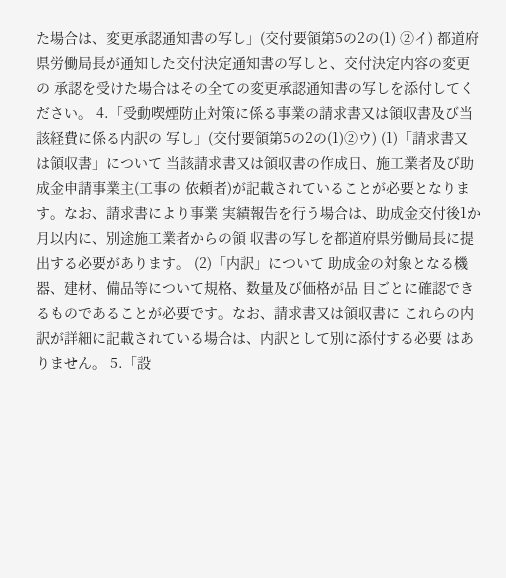た場合は、変更承認通知書の写し」(交付要領第5の2の(1) ②イ) 都道府県労働局長が通知した交付決定通知書の写しと、交付決定内容の変更の 承認を受けた場合はその全ての変更承認通知書の写しを添付してください。 4.「受動喫煙防止対策に係る事業の請求書又は領収書及び当該経費に係る内訳の 写し」(交付要領第5の2の(1)②ウ) (1)「請求書又は領収書」について 当該請求書又は領収書の作成日、施工業者及び助成金申請事業主(工事の 依頼者)が記載されていることが必要となります。なお、請求書により事業 実績報告を行う場合は、助成金交付後1か月以内に、別途施工業者からの領 収書の写しを都道府県労働局長に提出する必要があります。 (2)「内訳」について 助成金の対象となる機器、建材、備品等について規格、数量及び価格が品 目ごとに確認できるものであることが必要です。なお、請求書又は領収書に これらの内訳が詳細に記載されている場合は、内訳として別に添付する必要 はありません。 5.「設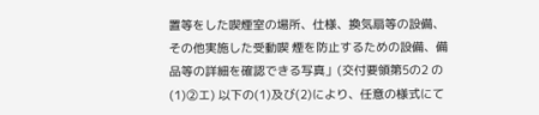置等をした喫煙室の場所、仕様、換気扇等の設備、その他実施した受動喫 煙を防止するための設備、備品等の詳細を確認できる写真」(交付要領第5の2 の(1)②エ) 以下の(1)及び(2)により、任意の様式にて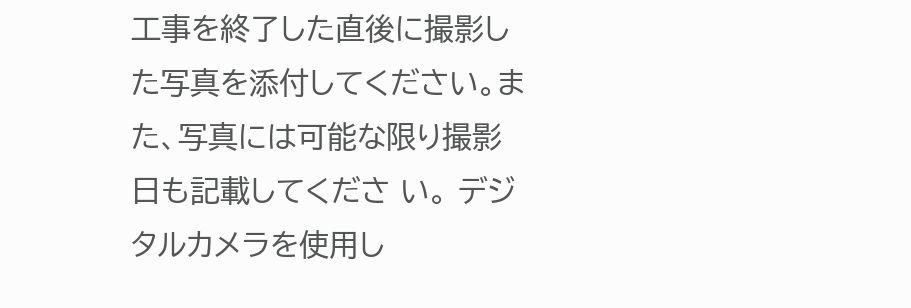工事を終了した直後に撮影し た写真を添付してください。また、写真には可能な限り撮影日も記載してくださ い。 デジタルカメラを使用し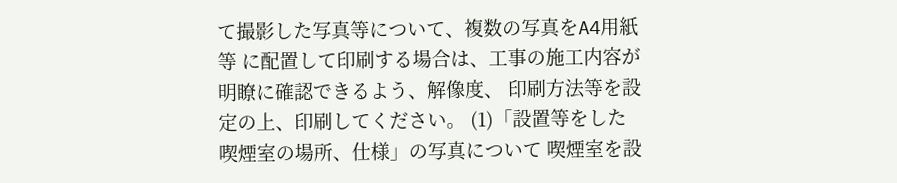て撮影した写真等について、複数の写真をA4用紙等 に配置して印刷する場合は、工事の施工内容が明瞭に確認できるよう、解像度、 印刷方法等を設定の上、印刷してください。 (1)「設置等をした喫煙室の場所、仕様」の写真について 喫煙室を設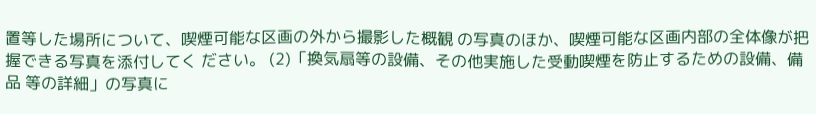置等した場所について、喫煙可能な区画の外から撮影した概観 の写真のほか、喫煙可能な区画内部の全体像が把握できる写真を添付してく ださい。 (2)「換気扇等の設備、その他実施した受動喫煙を防止するための設備、備品 等の詳細」の写真に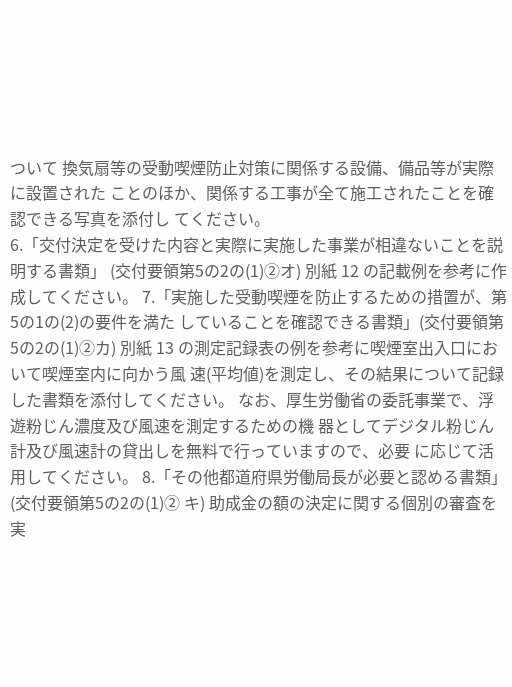ついて 換気扇等の受動喫煙防止対策に関係する設備、備品等が実際に設置された ことのほか、関係する工事が全て施工されたことを確認できる写真を添付し てください。
6.「交付決定を受けた内容と実際に実施した事業が相違ないことを説明する書類」 (交付要領第5の2の(1)②オ) 別紙 12 の記載例を参考に作成してください。 7.「実施した受動喫煙を防止するための措置が、第5の1の(2)の要件を満た していることを確認できる書類」(交付要領第5の2の(1)②カ) 別紙 13 の測定記録表の例を参考に喫煙室出入口において喫煙室内に向かう風 速(平均値)を測定し、その結果について記録した書類を添付してください。 なお、厚生労働省の委託事業で、浮遊粉じん濃度及び風速を測定するための機 器としてデジタル粉じん計及び風速計の貸出しを無料で行っていますので、必要 に応じて活用してください。 8.「その他都道府県労働局長が必要と認める書類」(交付要領第5の2の(1)② キ) 助成金の額の決定に関する個別の審査を実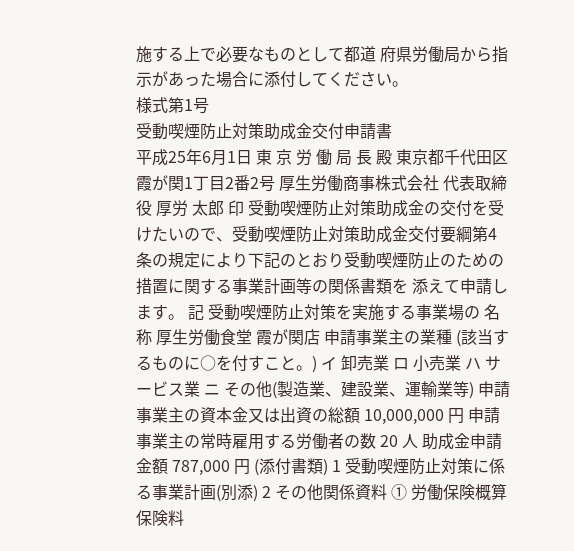施する上で必要なものとして都道 府県労働局から指示があった場合に添付してください。
様式第1号
受動喫煙防止対策助成金交付申請書
平成25年6月1日 東 京 労 働 局 長 殿 東京都千代田区霞が関1丁目2番2号 厚生労働商事株式会社 代表取締役 厚労 太郎 印 受動喫煙防止対策助成金の交付を受けたいので、受動喫煙防止対策助成金交付要綱第4 条の規定により下記のとおり受動喫煙防止のための措置に関する事業計画等の関係書類を 添えて申請します。 記 受動喫煙防止対策を実施する事業場の 名称 厚生労働食堂 霞が関店 申請事業主の業種 (該当するものに○を付すこと。) イ 卸売業 ロ 小売業 ハ サービス業 ニ その他(製造業、建設業、運輸業等) 申請事業主の資本金又は出資の総額 10,000,000 円 申請事業主の常時雇用する労働者の数 20 人 助成金申請金額 787,000 円 (添付書類) 1 受動喫煙防止対策に係る事業計画(別添) 2 その他関係資料 ① 労働保険概算保険料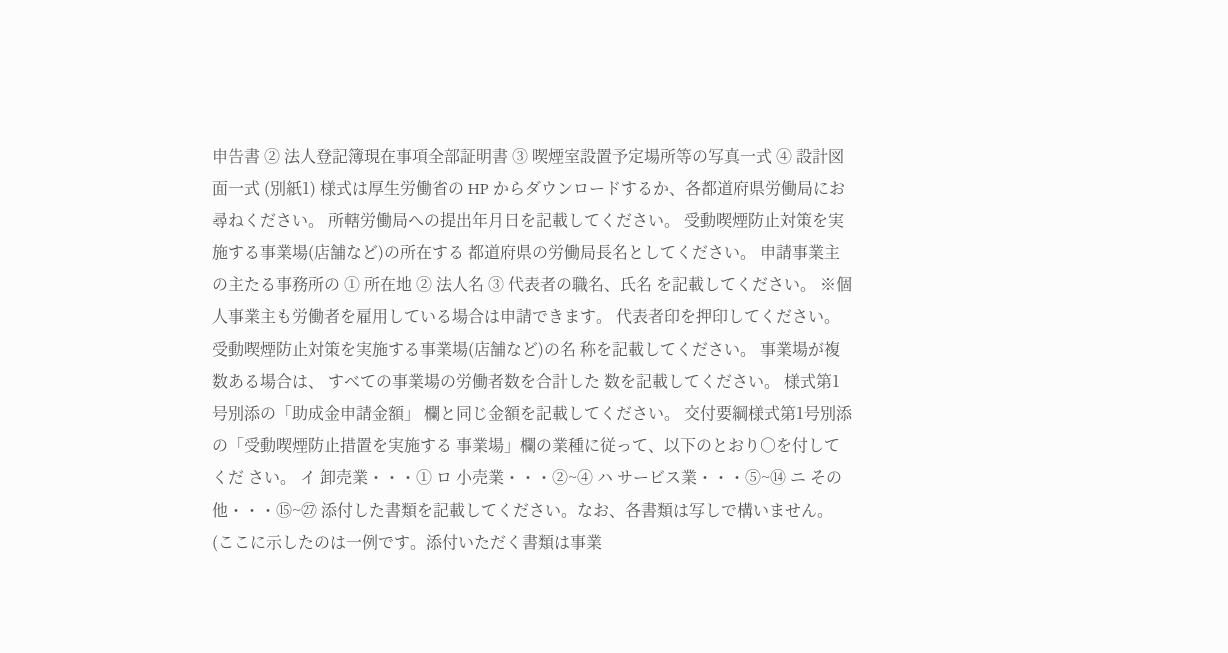申告書 ② 法人登記簿現在事項全部証明書 ③ 喫煙室設置予定場所等の写真一式 ④ 設計図面一式 (別紙1) 様式は厚生労働省の HP からダウンロードするか、各都道府県労働局にお尋ねください。 所轄労働局への提出年月日を記載してください。 受動喫煙防止対策を実施する事業場(店舗など)の所在する 都道府県の労働局長名としてください。 申請事業主の主たる事務所の ① 所在地 ② 法人名 ③ 代表者の職名、氏名 を記載してください。 ※個人事業主も労働者を雇用している場合は申請できます。 代表者印を押印してください。 受動喫煙防止対策を実施する事業場(店舗など)の名 称を記載してください。 事業場が複数ある場合は、 すべての事業場の労働者数を合計した 数を記載してください。 様式第1号別添の「助成金申請金額」 欄と同じ金額を記載してください。 交付要綱様式第1号別添の「受動喫煙防止措置を実施する 事業場」欄の業種に従って、以下のとおり○を付してくだ さい。 イ 卸売業・・・① ロ 小売業・・・②~④ ハ サービス業・・・⑤~⑭ ニ その他・・・⑮~㉗ 添付した書類を記載してください。なお、各書類は写しで構いません。 (ここに示したのは一例です。添付いただく書類は事業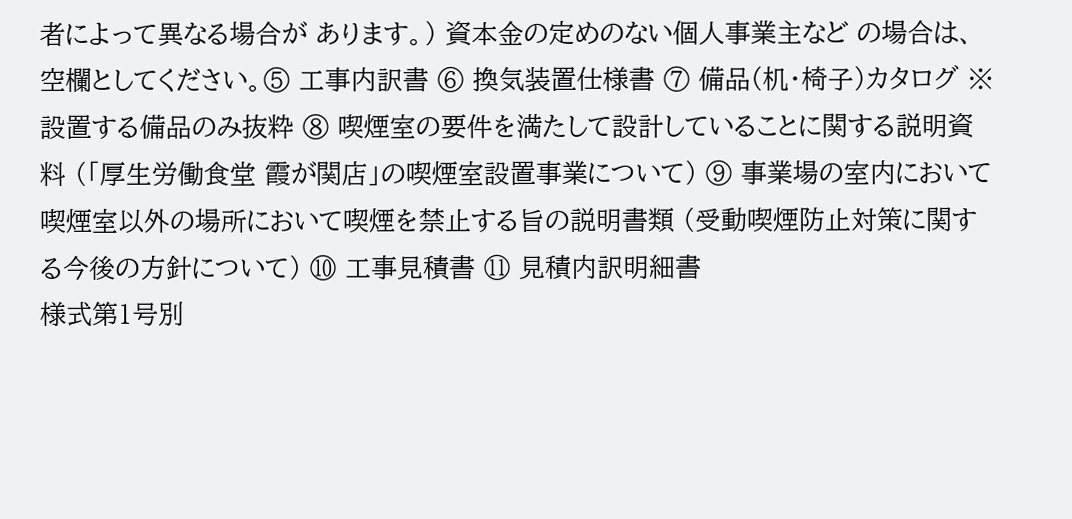者によって異なる場合が あります。) 資本金の定めのない個人事業主など の場合は、空欄としてください。⑤ 工事内訳書 ⑥ 換気装置仕様書 ⑦ 備品(机・椅子)カタログ ※設置する備品のみ抜粋 ⑧ 喫煙室の要件を満たして設計していることに関する説明資料 (「厚生労働食堂 霞が関店」の喫煙室設置事業について) ⑨ 事業場の室内において喫煙室以外の場所において喫煙を禁止する旨の説明書類 (受動喫煙防止対策に関する今後の方針について) ⑩ 工事見積書 ⑪ 見積内訳明細書
様式第1号別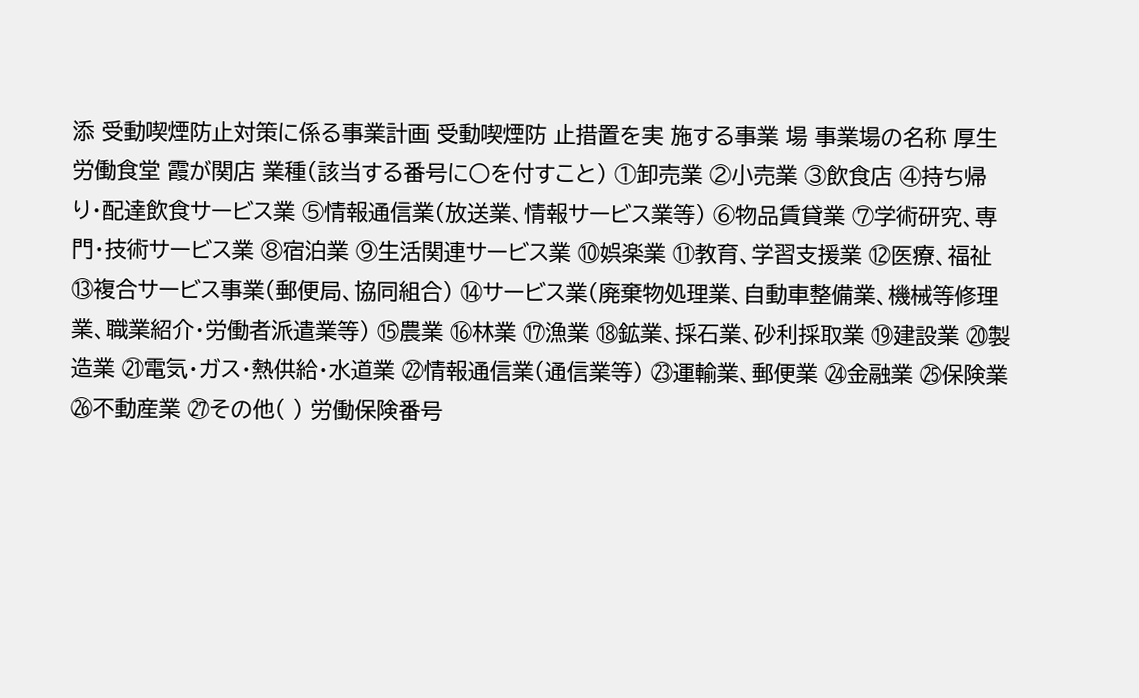添 受動喫煙防止対策に係る事業計画 受動喫煙防 止措置を実 施する事業 場 事業場の名称 厚生労働食堂 霞が関店 業種(該当する番号に○を付すこと) ①卸売業 ②小売業 ③飲食店 ④持ち帰り・配達飲食サービス業 ⑤情報通信業(放送業、情報サービス業等) ⑥物品賃貸業 ⑦学術研究、専門・技術サービス業 ⑧宿泊業 ⑨生活関連サービス業 ⑩娯楽業 ⑪教育、学習支援業 ⑫医療、福祉 ⑬複合サービス事業(郵便局、協同組合) ⑭サービス業(廃棄物処理業、自動車整備業、機械等修理業、職業紹介・労働者派遣業等) ⑮農業 ⑯林業 ⑰漁業 ⑱鉱業、採石業、砂利採取業 ⑲建設業 ⑳製造業 ㉑電気・ガス・熱供給・水道業 ㉒情報通信業(通信業等) ㉓運輸業、郵便業 ㉔金融業 ㉕保険業 ㉖不動産業 ㉗その他( ) 労働保険番号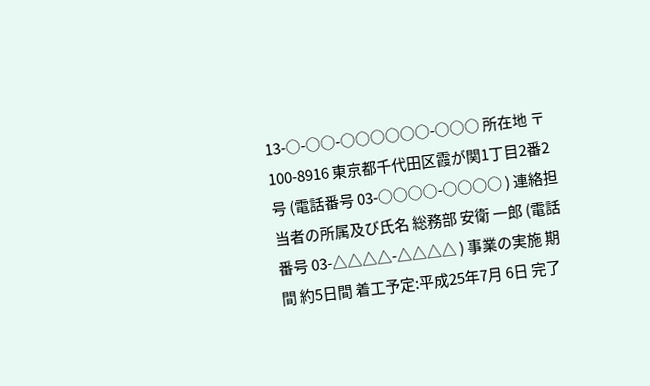13-○-○○-○○○○○○-○○○ 所在地 〒100-8916 東京都千代田区霞が関1丁目2番2号 (電話番号 03-○○○○-○○○○ ) 連絡担当者の所属及び氏名 総務部 安衛 一郎 (電話番号 03-△△△△-△△△△ ) 事業の実施 期間 約5日間 着工予定:平成25年7月 6日 完了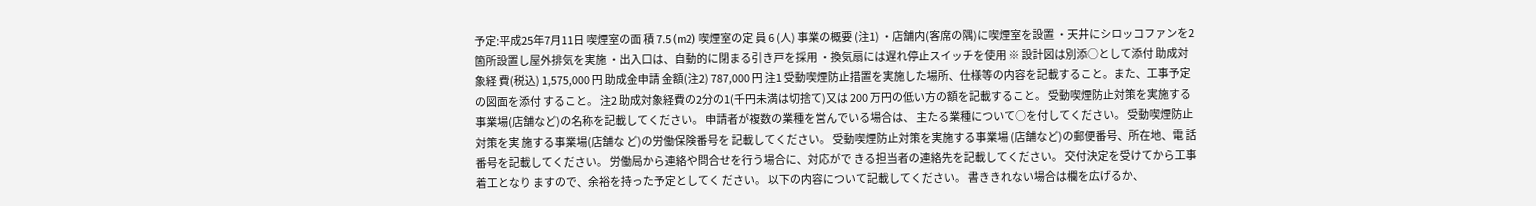予定:平成25年7月11日 喫煙室の面 積 7.5 (m2) 喫煙室の定 員 6 (人) 事業の概要 (注1) ・店舗内(客席の隅)に喫煙室を設置 ・天井にシロッコファンを2箇所設置し屋外排気を実施 ・出入口は、自動的に閉まる引き戸を採用 ・換気扇には遅れ停止スイッチを使用 ※ 設計図は別添○として添付 助成対象経 費(税込) 1,575,000 円 助成金申請 金額(注2) 787,000 円 注1 受動喫煙防止措置を実施した場所、仕様等の内容を記載すること。また、工事予定の図面を添付 すること。 注2 助成対象経費の2分の1(千円未満は切捨て)又は 200 万円の低い方の額を記載すること。 受動喫煙防止対策を実施する事業場(店舗など)の名称を記載してください。 申請者が複数の業種を営んでいる場合は、 主たる業種について○を付してください。 受動喫煙防止対策を実 施する事業場(店舗な ど)の労働保険番号を 記載してください。 受動喫煙防止対策を実施する事業場 (店舗など)の郵便番号、所在地、電 話番号を記載してください。 労働局から連絡や問合せを行う場合に、対応がで きる担当者の連絡先を記載してください。 交付決定を受けてから工事着工となり ますので、余裕を持った予定としてく ださい。 以下の内容について記載してください。 書ききれない場合は欄を広げるか、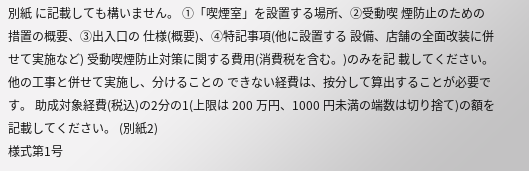別紙 に記載しても構いません。 ①「喫煙室」を設置する場所、②受動喫 煙防止のための措置の概要、③出入口の 仕様(概要)、④特記事項(他に設置する 設備、店舗の全面改装に併せて実施など) 受動喫煙防止対策に関する費用(消費税を含む。)のみを記 載してください。他の工事と併せて実施し、分けることの できない経費は、按分して算出することが必要です。 助成対象経費(税込)の2分の1(上限は 200 万円、1000 円未満の端数は切り捨て)の額を記載してください。 (別紙2)
様式第1号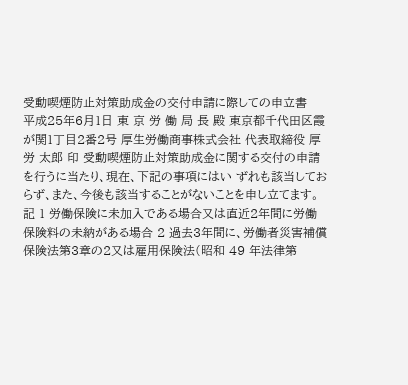受動喫煙防止対策助成金の交付申請に際しての申立書
平成25年6月1日 東 京 労 働 局 長 殿 東京都千代田区霞が関1丁目2番2号 厚生労働商事株式会社 代表取締役 厚労 太郎 印 受動喫煙防止対策助成金に関する交付の申請を行うに当たり、現在、下記の事項にはい ずれも該当しておらず、また、今後も該当することがないことを申し立てます。 記 1 労働保険に未加入である場合又は直近2年間に労働保険料の未納がある場合 2 過去3年間に、労働者災害補償保険法第3章の2又は雇用保険法(昭和 49 年法律第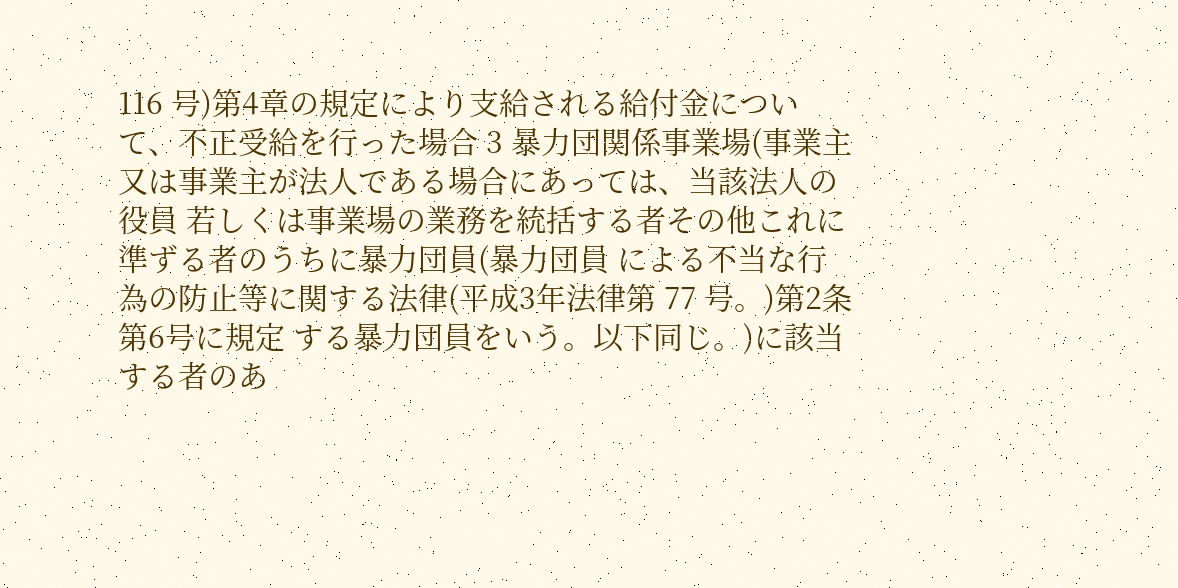116 号)第4章の規定により支給される給付金について、不正受給を行った場合 3 暴力団関係事業場(事業主又は事業主が法人である場合にあっては、当該法人の役員 若しくは事業場の業務を統括する者その他これに準ずる者のうちに暴力団員(暴力団員 による不当な行為の防止等に関する法律(平成3年法律第 77 号。)第2条第6号に規定 する暴力団員をいう。以下同じ。)に該当する者のあ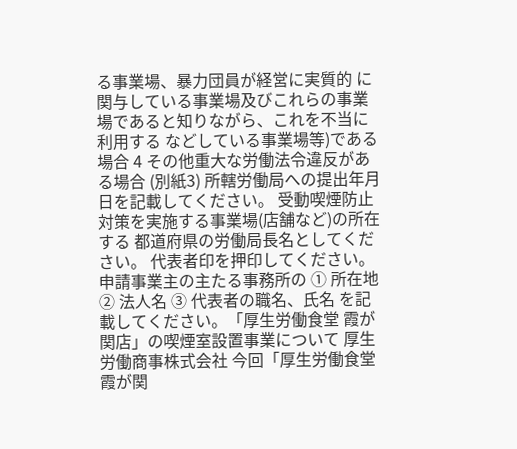る事業場、暴力団員が経営に実質的 に関与している事業場及びこれらの事業場であると知りながら、これを不当に利用する などしている事業場等)である場合 4 その他重大な労働法令違反がある場合 (別紙3) 所轄労働局への提出年月日を記載してください。 受動喫煙防止対策を実施する事業場(店舗など)の所在する 都道府県の労働局長名としてください。 代表者印を押印してください。 申請事業主の主たる事務所の ① 所在地 ② 法人名 ③ 代表者の職名、氏名 を記載してください。「厚生労働食堂 霞が関店」の喫煙室設置事業について 厚生労働商事株式会社 今回「厚生労働食堂 霞が関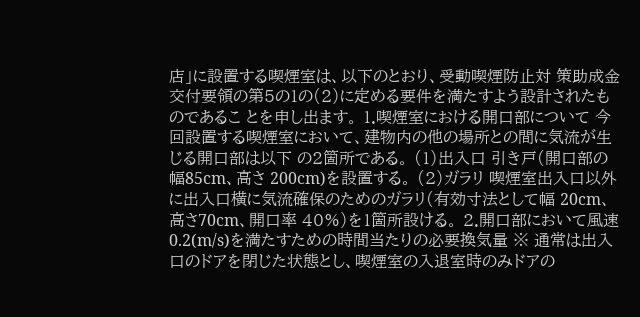店」に設置する喫煙室は、以下のとおり、受動喫煙防止対 策助成金交付要領の第5の1の(2)に定める要件を満たすよう設計されたものであるこ とを申し出ます。 1.喫煙室における開口部について 今回設置する喫煙室において、建物内の他の場所との間に気流が生じる開口部は以下 の2箇所である。 (1)出入口 引き戸(開口部の幅85cm、高さ 200cm)を設置する。 (2)ガラリ 喫煙室出入口以外に出入口横に気流確保のためのガラリ(有効寸法として幅 20cm、 高さ70cm、開口率 40%)を1箇所設ける。 2.開口部において風速0.2(m/s)を満たすための時間当たりの必要換気量 ※ 通常は出入口のドアを閉じた状態とし、喫煙室の入退室時のみドアの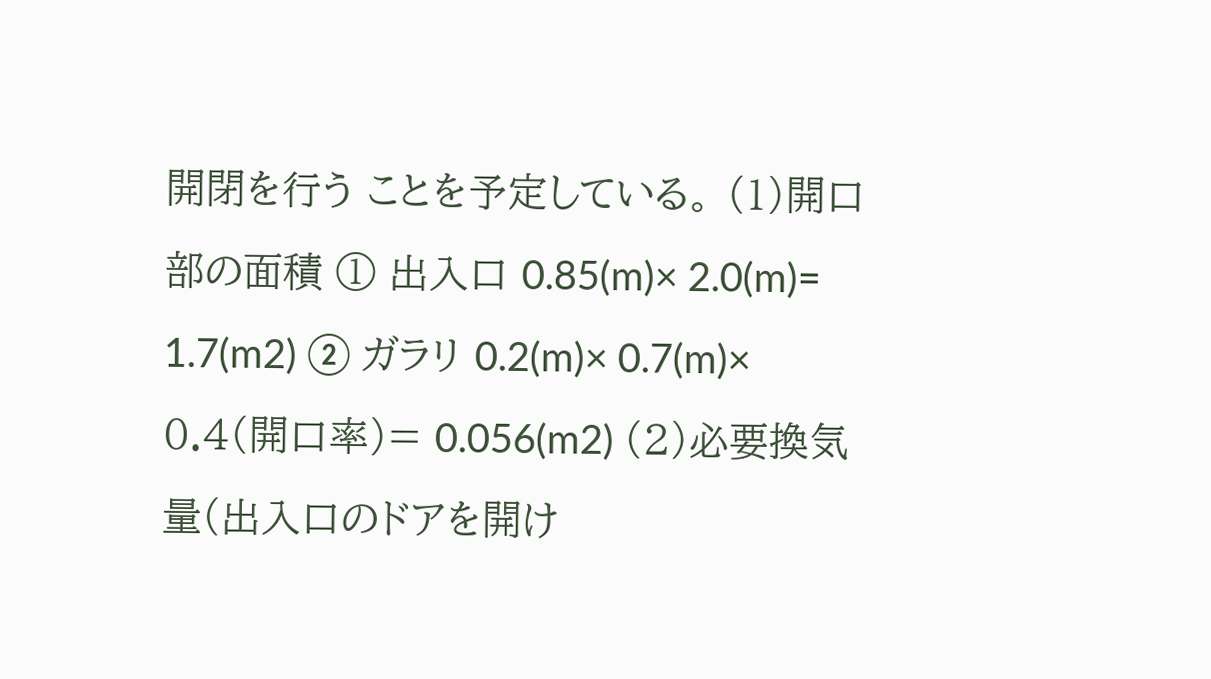開閉を行う ことを予定している。 (1)開口部の面積 ① 出入口 0.85(m)× 2.0(m)= 1.7(m2) ② ガラリ 0.2(m)× 0.7(m)× 0.4(開口率)= 0.056(m2) (2)必要換気量(出入口のドアを開け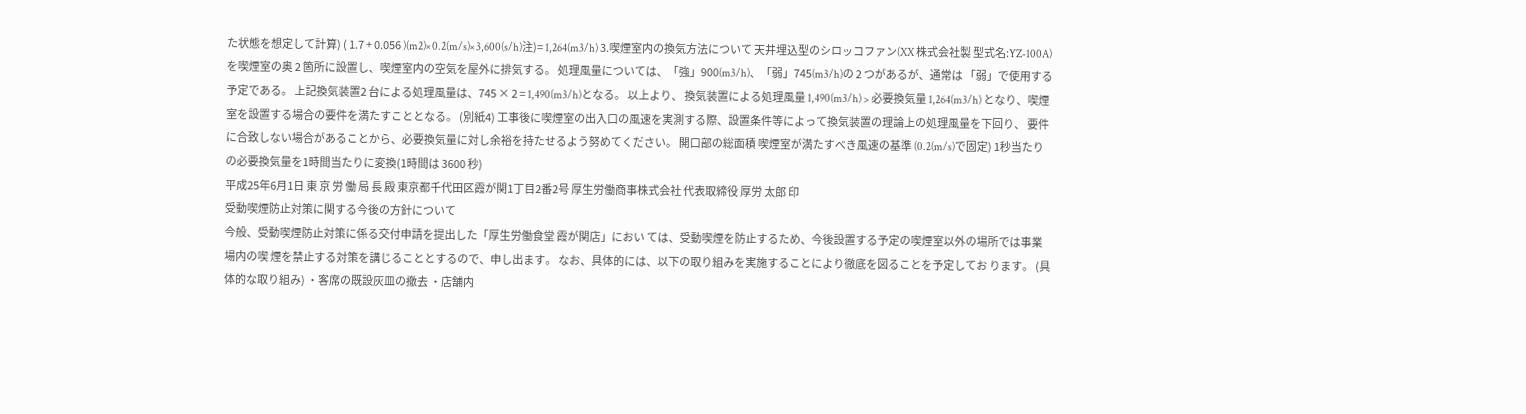た状態を想定して計算) ( 1.7 + 0.056 )(m2)× 0.2(m/s)× 3,600(s/h)注)= 1,264(m3/h) 3.喫煙室内の換気方法について 天井埋込型のシロッコファン(XX 株式会社製 型式名:YZ-100A)を喫煙室の奥 2 箇所に設置し、喫煙室内の空気を屋外に排気する。 処理風量については、「強」900(m3/h)、「弱」745(m3/h)の 2 つがあるが、通常は 「弱」で使用する予定である。 上記換気装置2 台による処理風量は、745 × 2 = 1,490(m3/h)となる。 以上より、 換気装置による処理風量 1,490(m3/h) > 必要換気量 1,264(m3/h) となり、喫煙室を設置する場合の要件を満たすこととなる。 (別紙4) 工事後に喫煙室の出入口の風速を実測する際、設置条件等によって換気装置の理論上の処理風量を下回り、 要件に合致しない場合があることから、必要換気量に対し余裕を持たせるよう努めてください。 開口部の総面積 喫煙室が満たすべき風速の基準 (0.2(m/s)で固定) 1秒当たりの必要換気量を1時間当たりに変換(1時間は 3600 秒)
平成25年6月1日 東 京 労 働 局 長 殿 東京都千代田区霞が関1丁目2番2号 厚生労働商事株式会社 代表取締役 厚労 太郎 印
受動喫煙防止対策に関する今後の方針について
今般、受動喫煙防止対策に係る交付申請を提出した「厚生労働食堂 霞が関店」におい ては、受動喫煙を防止するため、今後設置する予定の喫煙室以外の場所では事業場内の喫 煙を禁止する対策を講じることとするので、申し出ます。 なお、具体的には、以下の取り組みを実施することにより徹底を図ることを予定してお ります。 (具体的な取り組み) ・客席の既設灰皿の撤去 ・店舗内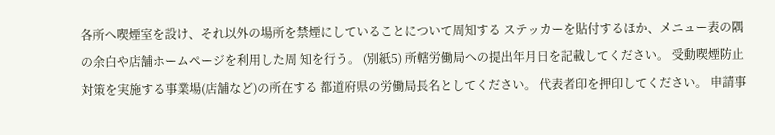各所へ喫煙室を設け、それ以外の場所を禁煙にしていることについて周知する ステッカーを貼付するほか、メニュー表の隅の余白や店舗ホームページを利用した周 知を行う。 (別紙5) 所轄労働局への提出年月日を記載してください。 受動喫煙防止対策を実施する事業場(店舗など)の所在する 都道府県の労働局長名としてください。 代表者印を押印してください。 申請事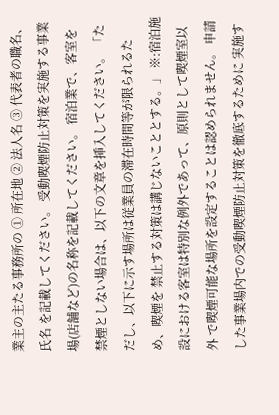業主の主たる事務所の ① 所在地 ② 法人名 ③ 代表者の職名、氏名 を記載してください。 受動喫煙防止対策を実施する事業場(店舗など)の名称を記載してください。 宿泊業で、客室を禁煙としない場合は、以下の文章を挿入してください。 「ただし、以下に示す場所は従業員の滞在時間等が限られるため、喫煙を 禁止する対策は講じないこととする。」 ※:宿泊施設における客室は特別な例外であって、原則として喫煙室以外 で喫煙可能な場所を設定することは認められません。 申請した事業場内での受動喫煙防止対策を徹底するために 実施す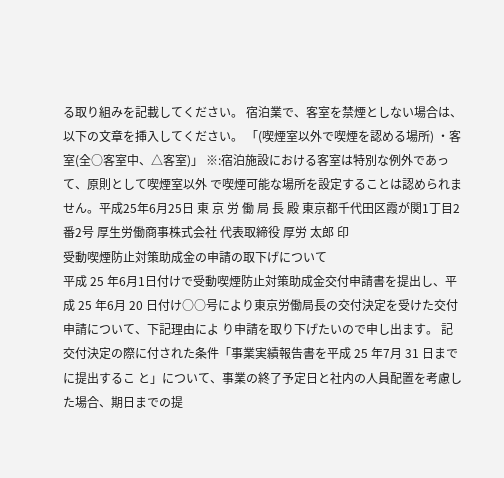る取り組みを記載してください。 宿泊業で、客室を禁煙としない場合は、以下の文章を挿入してください。 「(喫煙室以外で喫煙を認める場所) ・客室(全○客室中、△客室)」 ※:宿泊施設における客室は特別な例外であって、原則として喫煙室以外 で喫煙可能な場所を設定することは認められません。平成25年6月25日 東 京 労 働 局 長 殿 東京都千代田区霞が関1丁目2番2号 厚生労働商事株式会社 代表取締役 厚労 太郎 印
受動喫煙防止対策助成金の申請の取下げについて
平成 25 年6月1日付けで受動喫煙防止対策助成金交付申請書を提出し、平成 25 年6月 20 日付け○○号により東京労働局長の交付決定を受けた交付申請について、下記理由によ り申請を取り下げたいので申し出ます。 記 交付決定の際に付された条件「事業実績報告書を平成 25 年7月 31 日までに提出するこ と」について、事業の終了予定日と社内の人員配置を考慮した場合、期日までの提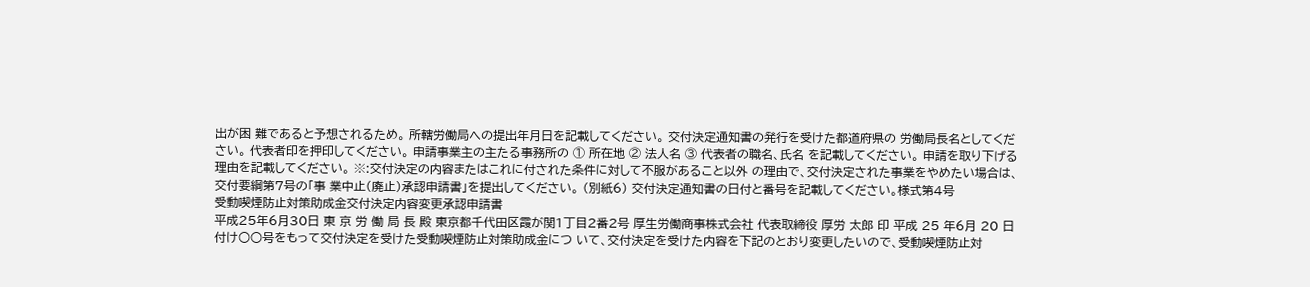出が困 難であると予想されるため。 所轄労働局への提出年月日を記載してください。 交付決定通知書の発行を受けた都道府県の 労働局長名としてください。 代表者印を押印してください。 申請事業主の主たる事務所の ① 所在地 ② 法人名 ③ 代表者の職名、氏名 を記載してください。 申請を取り下げる理由を記載してください。 ※:交付決定の内容またはこれに付された条件に対して不服があること以外 の理由で、交付決定された事業をやめたい場合は、交付要綱第7号の「事 業中止(廃止)承認申請書」を提出してください。 (別紙6) 交付決定通知書の日付と番号を記載してください。様式第4号
受動喫煙防止対策助成金交付決定内容変更承認申請書
平成25年6月30日 東 京 労 働 局 長 殿 東京都千代田区霞が関1丁目2番2号 厚生労働商事株式会社 代表取締役 厚労 太郎 印 平成 25 年6月 20 日付け○○号をもって交付決定を受けた受動喫煙防止対策助成金につ いて、交付決定を受けた内容を下記のとおり変更したいので、受動喫煙防止対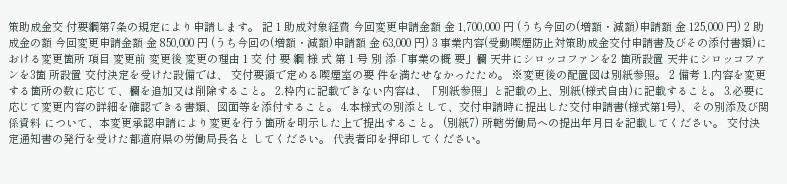策助成金交 付要綱第7条の規定により申請します。 記 1 助成対象経費 今回変更申請金額 金 1,700,000 円 (うち今回の(増額・減額)申請額 金 125,000 円) 2 助成金の額 今回変更申請金額 金 850,000 円 (うち今回の(増額・減額)申請額 金 63,000 円) 3 事業内容(受動喫煙防止対策助成金交付申請書及びその添付書類)における変更箇所 項目 変更前 変更後 変更の理由 1 交 付 要 綱 様 式 第 1 号 別 添「事業の概 要」欄 天井にシロッコファンを2 箇所設置 天井にシロッコファンを3箇 所設置 交付決定を受けた設備では、 交付要領で定める喫煙室の要 件を満たせなかったため。 ※変更後の配置図は別紙参照。 2 備考 1.内容を変更する箇所の数に応じて、欄を追加又は削除すること。 2.枠内に記載できない内容は、「別紙参照」と記載の上、別紙(様式自由)に記載すること。 3.必要に応じて変更内容の詳細を確認できる書類、図面等を添付すること。 4.本様式の別添として、交付申請時に提出した交付申請書(様式第1号)、その別添及び関係資料 について、本変更承認申請により変更を行う箇所を明示した上で提出すること。 (別紙7) 所轄労働局への提出年月日を記載してください。 交付決定通知書の発行を受けた都道府県の労働局長名と してください。 代表者印を押印してください。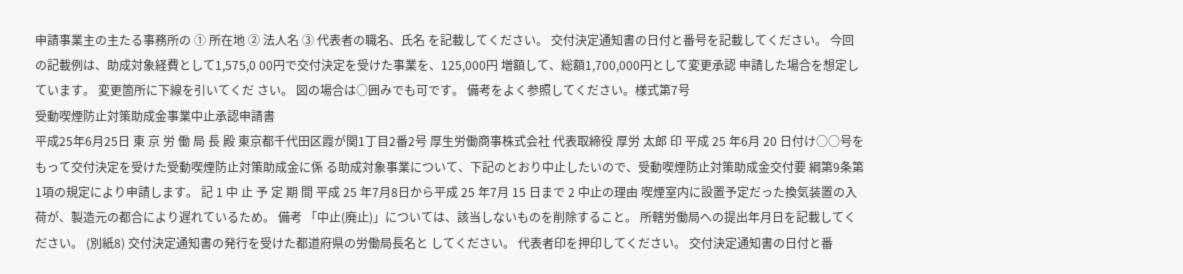申請事業主の主たる事務所の ① 所在地 ② 法人名 ③ 代表者の職名、氏名 を記載してください。 交付決定通知書の日付と番号を記載してください。 今回の記載例は、助成対象経費として1,575,0 00円で交付決定を受けた事業を、125,000円 増額して、総額1,700,000円として変更承認 申請した場合を想定しています。 変更箇所に下線を引いてくだ さい。 図の場合は○囲みでも可です。 備考をよく参照してください。様式第7号
受動喫煙防止対策助成金事業中止承認申請書
平成25年6月25日 東 京 労 働 局 長 殿 東京都千代田区霞が関1丁目2番2号 厚生労働商事株式会社 代表取締役 厚労 太郎 印 平成 25 年6月 20 日付け○○号をもって交付決定を受けた受動喫煙防止対策助成金に係 る助成対象事業について、下記のとおり中止したいので、受動喫煙防止対策助成金交付要 綱第9条第1項の規定により申請します。 記 1 中 止 予 定 期 間 平成 25 年7月8日から平成 25 年7月 15 日まで 2 中止の理由 喫煙室内に設置予定だった換気装置の入荷が、製造元の都合により遅れているため。 備考 「中止(廃止)」については、該当しないものを削除すること。 所轄労働局への提出年月日を記載してください。 (別紙8) 交付決定通知書の発行を受けた都道府県の労働局長名と してください。 代表者印を押印してください。 交付決定通知書の日付と番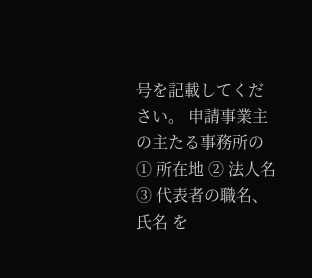号を記載してください。 申請事業主の主たる事務所の ① 所在地 ② 法人名 ③ 代表者の職名、氏名 を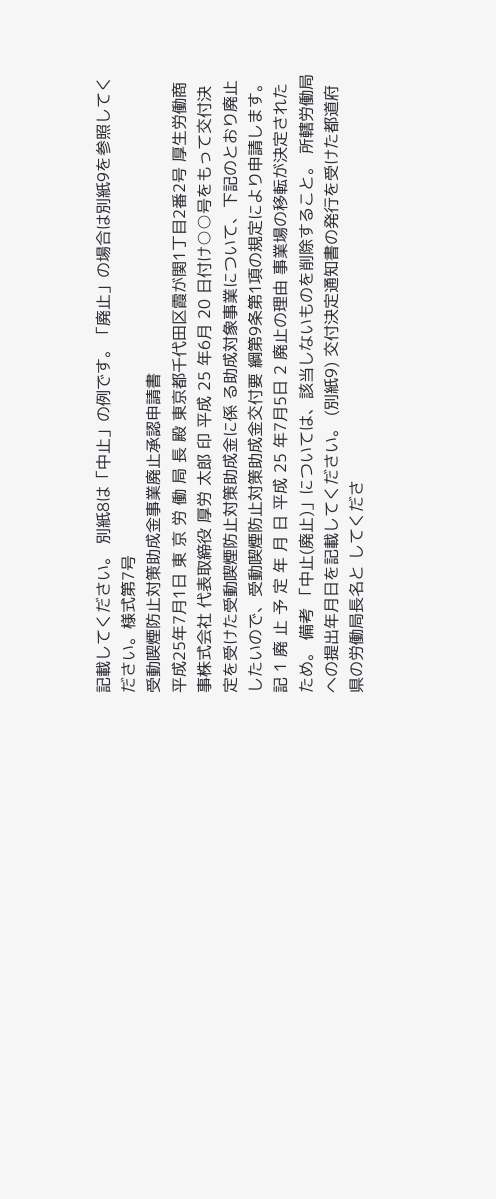記載してください。 別紙8は「中止」の例です。「廃止」の場合は別紙9を参照してください。様式第7号
受動喫煙防止対策助成金事業廃止承認申請書
平成25年7月1日 東 京 労 働 局 長 殿 東京都千代田区霞が関1丁目2番2号 厚生労働商事株式会社 代表取締役 厚労 太郎 印 平成 25 年6月 20 日付け○○号をもって交付決定を受けた受動喫煙防止対策助成金に係 る助成対象事業について、下記のとおり廃止したいので、受動喫煙防止対策助成金交付要 綱第9条第1項の規定により申請します。 記 1 廃 止 予 定 年 月 日 平成 25 年7月5日 2 廃止の理由 事業場の移転が決定されたため。 備考 「中止(廃止)」については、該当しないものを削除すること。 所轄労働局への提出年月日を記載してください。 (別紙9) 交付決定通知書の発行を受けた都道府県の労働局長名と してくださ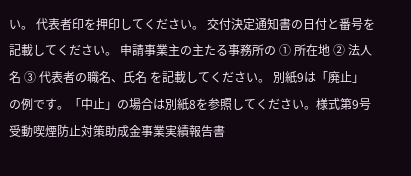い。 代表者印を押印してください。 交付決定通知書の日付と番号を記載してください。 申請事業主の主たる事務所の ① 所在地 ② 法人名 ③ 代表者の職名、氏名 を記載してください。 別紙9は「廃止」の例です。「中止」の場合は別紙8を参照してください。様式第9号
受動喫煙防止対策助成金事業実績報告書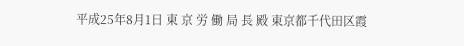平成25年8月1日 東 京 労 働 局 長 殿 東京都千代田区霞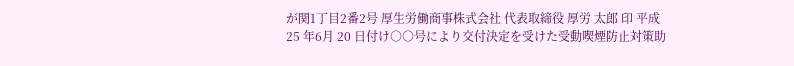が関1丁目2番2号 厚生労働商事株式会社 代表取締役 厚労 太郎 印 平成 25 年6月 20 日付け○○号により交付決定を受けた受動喫煙防止対策助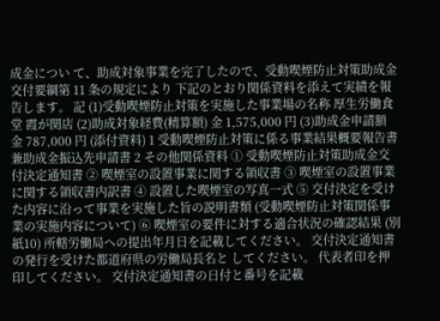成金につい て、助成対象事業を完了したので、受動喫煙防止対策助成金交付要綱第 11 条の規定により 下記のとおり関係資料を添えて実績を報告します。 記 (1)受動喫煙防止対策を実施した事業場の名称 厚生労働食堂 霞が関店 (2)助成対象経費(精算額) 金 1,575,000 円 (3)助成金申請額 金 787,000 円 (添付資料) 1 受動喫煙防止対策に係る事業結果概要報告書兼助成金振込先申請書 2 その他関係資料 ① 受動喫煙防止対策助成金交付決定通知書 ② 喫煙室の設置事業に関する領収書 ③ 喫煙室の設置事業に関する領収書内訳書 ④ 設置した喫煙室の写真一式 ⑤ 交付決定を受けた内容に沿って事業を実施した旨の説明書類 (受動喫煙防止対策関係事業の実施内容について) ⑥ 喫煙室の要件に対する適合状況の確認結果 (別紙10) 所轄労働局への提出年月日を記載してください。 交付決定通知書の発行を受けた都道府県の労働局長名と してください。 代表者印を押印してください。 交付決定通知書の日付と番号を記載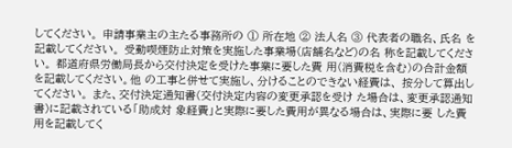してください。 申請事業主の主たる事務所の ① 所在地 ② 法人名 ③ 代表者の職名、氏名 を記載してください。 受動喫煙防止対策を実施した事業場(店舗名など)の名 称を記載してください。 都道府県労働局長から交付決定を受けた事業に要した費 用(消費税を含む)の合計金額を記載してください。他 の工事と併せて実施し、分けることのできない経費は、 按分して算出してください。 また、交付決定通知書(交付決定内容の変更承認を受け た場合は、変更承認通知書)に記載されている「助成対 象経費」と実際に要した費用が異なる場合は、実際に要 した費用を記載してく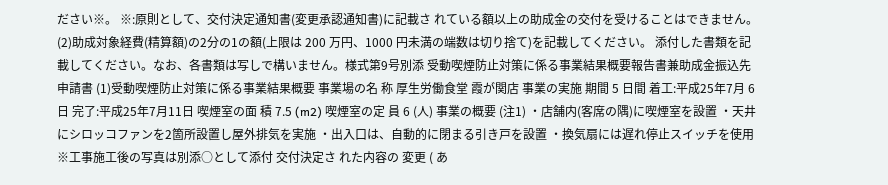ださい※。 ※:原則として、交付決定通知書(変更承認通知書)に記載さ れている額以上の助成金の交付を受けることはできません。 (2)助成対象経費(精算額)の2分の1の額(上限は 200 万円、1000 円未満の端数は切り捨て)を記載してください。 添付した書類を記載してください。なお、各書類は写しで構いません。様式第9号別添 受動喫煙防止対策に係る事業結果概要報告書兼助成金振込先申請書 (1)受動喫煙防止対策に係る事業結果概要 事業場の名 称 厚生労働食堂 霞が関店 事業の実施 期間 5 日間 着工:平成25年7月 6日 完了:平成25年7月11日 喫煙室の面 積 7.5 (m2) 喫煙室の定 員 6 (人) 事業の概要 (注1) ・店舗内(客席の隅)に喫煙室を設置 ・天井にシロッコファンを2箇所設置し屋外排気を実施 ・出入口は、自動的に閉まる引き戸を設置 ・換気扇には遅れ停止スイッチを使用 ※工事施工後の写真は別添○として添付 交付決定さ れた内容の 変更 ( あ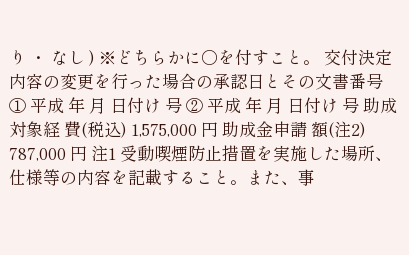り ・ なし ) ※どちらかに○を付すこと。 交付決定内容の変更を行った場合の承認日とその文書番号 ① 平成 年 月 日付け 号 ② 平成 年 月 日付け 号 助成対象経 費(税込) 1,575,000 円 助成金申請 額(注2) 787,000 円 注1 受動喫煙防止措置を実施した場所、仕様等の内容を記載すること。また、事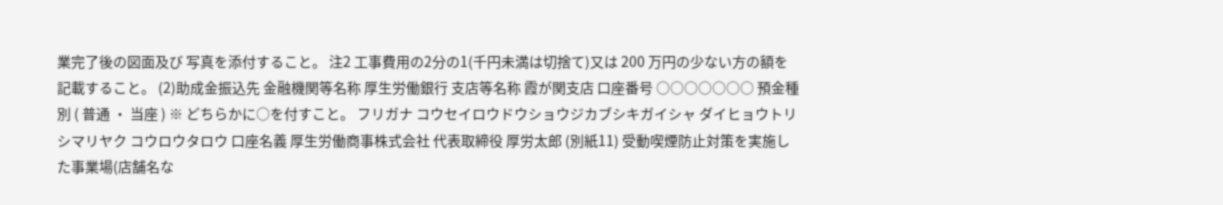業完了後の図面及び 写真を添付すること。 注2 工事費用の2分の1(千円未満は切捨て)又は 200 万円の少ない方の額を記載すること。 (2)助成金振込先 金融機関等名称 厚生労働銀行 支店等名称 霞が関支店 口座番号 ○○○○○○○ 預金種別 ( 普通 ・ 当座 ) ※ どちらかに○を付すこと。 フリガナ コウセイロウドウショウジカブシキガイシャ ダイヒョウトリシマリヤク コウロウタロウ 口座名義 厚生労働商事株式会社 代表取締役 厚労太郎 (別紙11) 受動喫煙防止対策を実施した事業場(店舗名な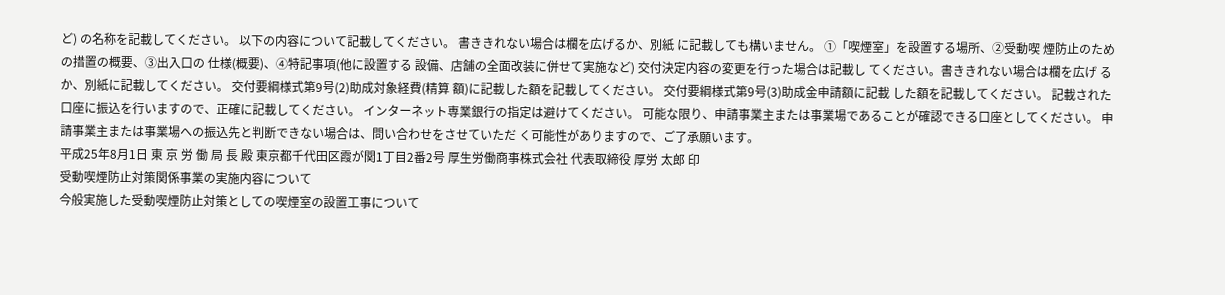ど) の名称を記載してください。 以下の内容について記載してください。 書ききれない場合は欄を広げるか、別紙 に記載しても構いません。 ①「喫煙室」を設置する場所、②受動喫 煙防止のための措置の概要、③出入口の 仕様(概要)、④特記事項(他に設置する 設備、店舗の全面改装に併せて実施など) 交付決定内容の変更を行った場合は記載し てください。書ききれない場合は欄を広げ るか、別紙に記載してください。 交付要綱様式第9号(2)助成対象経費(精算 額)に記載した額を記載してください。 交付要綱様式第9号(3)助成金申請額に記載 した額を記載してください。 記載された口座に振込を行いますので、正確に記載してください。 インターネット専業銀行の指定は避けてください。 可能な限り、申請事業主または事業場であることが確認できる口座としてください。 申請事業主または事業場への振込先と判断できない場合は、問い合わせをさせていただ く可能性がありますので、ご了承願います。
平成25年8月1日 東 京 労 働 局 長 殿 東京都千代田区霞が関1丁目2番2号 厚生労働商事株式会社 代表取締役 厚労 太郎 印
受動喫煙防止対策関係事業の実施内容について
今般実施した受動喫煙防止対策としての喫煙室の設置工事について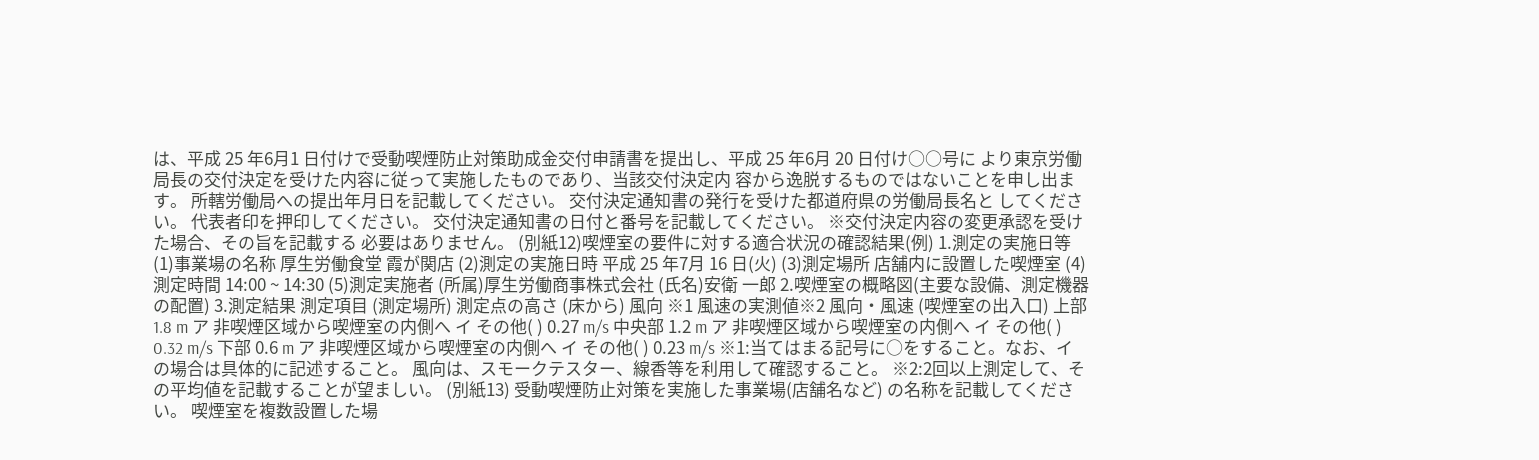は、平成 25 年6月1 日付けで受動喫煙防止対策助成金交付申請書を提出し、平成 25 年6月 20 日付け○○号に より東京労働局長の交付決定を受けた内容に従って実施したものであり、当該交付決定内 容から逸脱するものではないことを申し出ます。 所轄労働局への提出年月日を記載してください。 交付決定通知書の発行を受けた都道府県の労働局長名と してください。 代表者印を押印してください。 交付決定通知書の日付と番号を記載してください。 ※交付決定内容の変更承認を受けた場合、その旨を記載する 必要はありません。 (別紙12)喫煙室の要件に対する適合状況の確認結果(例) 1.測定の実施日等 (1)事業場の名称 厚生労働食堂 霞が関店 (2)測定の実施日時 平成 25 年7月 16 日(火) (3)測定場所 店舗内に設置した喫煙室 (4)測定時間 14:00 ~ 14:30 (5)測定実施者 (所属)厚生労働商事株式会社 (氏名)安衛 一郎 2.喫煙室の概略図(主要な設備、測定機器の配置) 3.測定結果 測定項目 (測定場所) 測定点の高さ (床から) 風向 ※1 風速の実測値※2 風向・風速 (喫煙室の出入口) 上部 1.8 m ア 非喫煙区域から喫煙室の内側へ イ その他( ) 0.27 m/s 中央部 1.2 m ア 非喫煙区域から喫煙室の内側へ イ その他( ) 0.32 m/s 下部 0.6 m ア 非喫煙区域から喫煙室の内側へ イ その他( ) 0.23 m/s ※1:当てはまる記号に○をすること。なお、イの場合は具体的に記述すること。 風向は、スモークテスター、線香等を利用して確認すること。 ※2:2回以上測定して、その平均値を記載することが望ましい。 (別紙13) 受動喫煙防止対策を実施した事業場(店舗名など) の名称を記載してください。 喫煙室を複数設置した場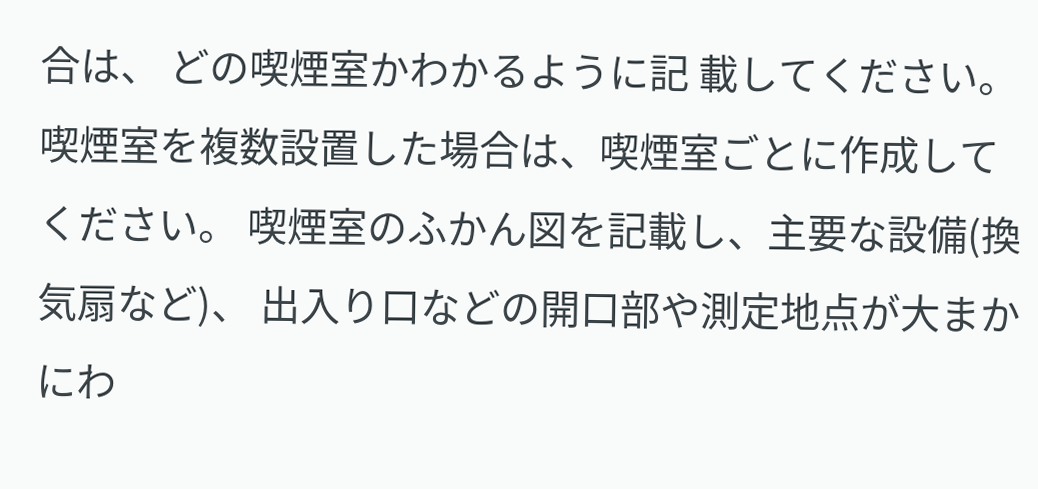合は、 どの喫煙室かわかるように記 載してください。 喫煙室を複数設置した場合は、喫煙室ごとに作成してください。 喫煙室のふかん図を記載し、主要な設備(換気扇など)、 出入り口などの開口部や測定地点が大まかにわ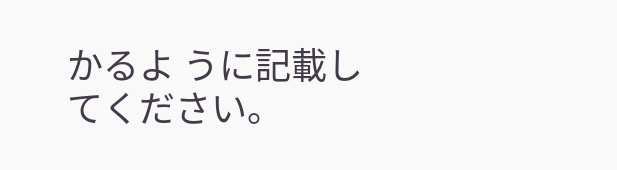かるよ うに記載してください。